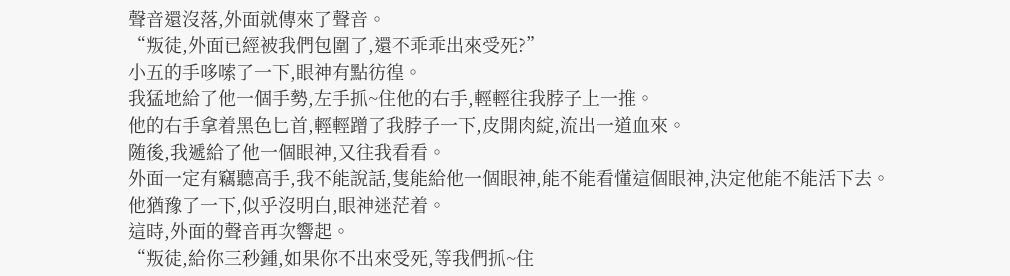聲音還沒落,外面就傳來了聲音。
“叛徒,外面已經被我們包圍了,還不乖乖出來受死?”
小五的手哆嗦了一下,眼神有點彷徨。
我猛地給了他一個手勢,左手抓~住他的右手,輕輕往我脖子上一推。
他的右手拿着黑色匕首,輕輕蹭了我脖子一下,皮開肉綻,流出一道血來。
随後,我遞給了他一個眼神,又往我看看。
外面一定有竊聽高手,我不能說話,隻能給他一個眼神,能不能看懂這個眼神,決定他能不能活下去。
他猶豫了一下,似乎沒明白,眼神迷茫着。
這時,外面的聲音再次響起。
“叛徒,給你三秒鍾,如果你不出來受死,等我們抓~住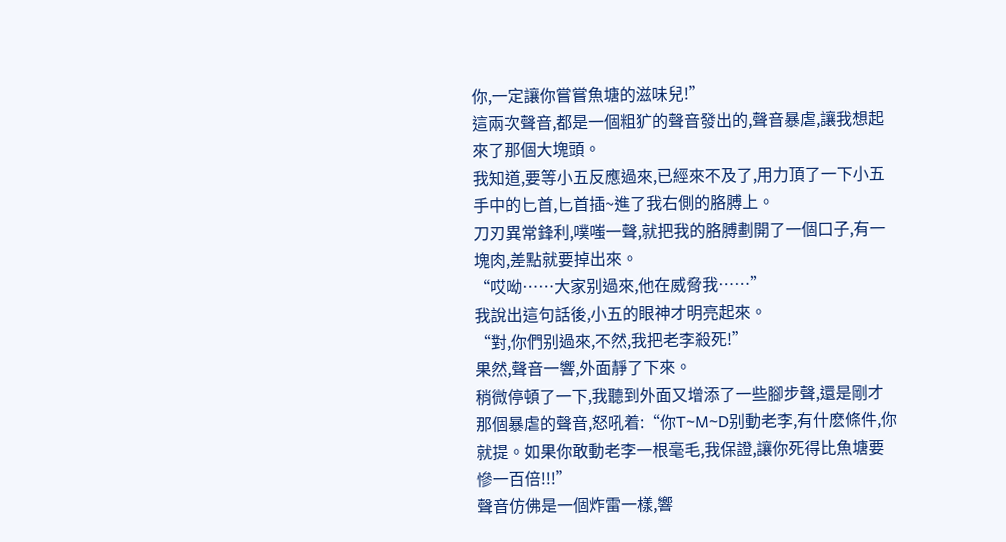你,一定讓你嘗嘗魚塘的滋味兒!”
這兩次聲音,都是一個粗犷的聲音發出的,聲音暴虐,讓我想起來了那個大塊頭。
我知道,要等小五反應過來,已經來不及了,用力頂了一下小五手中的匕首,匕首插~進了我右側的胳膊上。
刀刃異常鋒利,噗嗤一聲,就把我的胳膊劃開了一個口子,有一塊肉,差點就要掉出來。
“哎呦……大家别過來,他在威脅我……”
我說出這句話後,小五的眼神才明亮起來。
“對,你們别過來,不然,我把老李殺死!”
果然,聲音一響,外面靜了下來。
稍微停頓了一下,我聽到外面又增添了一些腳步聲,還是剛才那個暴虐的聲音,怒吼着:“你T~M~D别動老李,有什麽條件,你就提。如果你敢動老李一根毫毛,我保證,讓你死得比魚塘要慘一百倍!!!”
聲音仿佛是一個炸雷一樣,響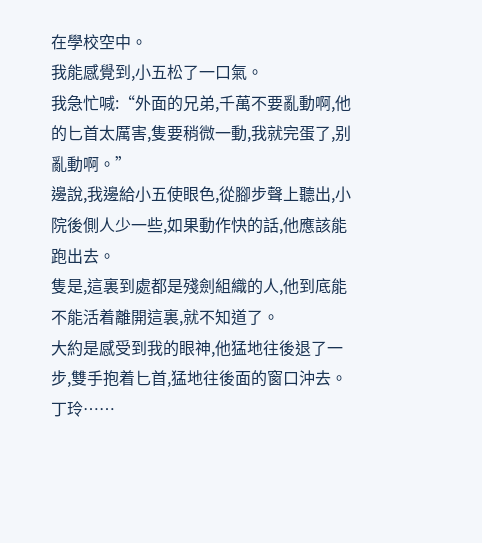在學校空中。
我能感覺到,小五松了一口氣。
我急忙喊:“外面的兄弟,千萬不要亂動啊,他的匕首太厲害,隻要稍微一動,我就完蛋了,别亂動啊。”
邊說,我邊給小五使眼色,從腳步聲上聽出,小院後側人少一些,如果動作快的話,他應該能跑出去。
隻是,這裏到處都是殘劍組織的人,他到底能不能活着離開這裏,就不知道了。
大約是感受到我的眼神,他猛地往後退了一步,雙手抱着匕首,猛地往後面的窗口沖去。
丁玲……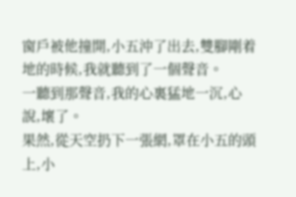窗戶被他撞開,小五沖了出去,雙腳剛着地的時候,我就聽到了一個聲音。
一聽到那聲音,我的心裏猛地一沉,心說,壞了。
果然,從天空扔下一張網,罩在小五的頭上,小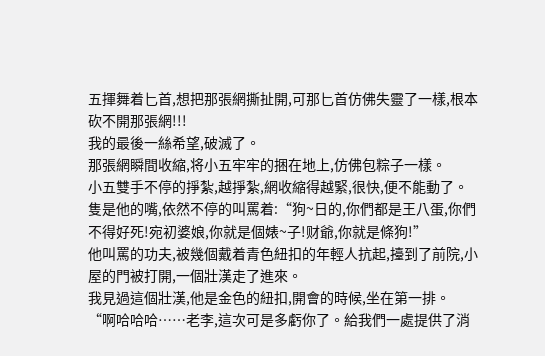五揮舞着匕首,想把那張網撕扯開,可那匕首仿佛失靈了一樣,根本砍不開那張網!!!
我的最後一絲希望,破滅了。
那張網瞬間收縮,将小五牢牢的捆在地上,仿佛包粽子一樣。
小五雙手不停的掙紮,越掙紮,網收縮得越緊,很快,便不能動了。
隻是他的嘴,依然不停的叫罵着:“狗~日的,你們都是王八蛋,你們不得好死!宛初婆娘,你就是個婊~子!财爺,你就是條狗!”
他叫罵的功夫,被幾個戴着青色紐扣的年輕人抗起,擡到了前院,小屋的門被打開,一個壯漢走了進來。
我見過這個壯漢,他是金色的紐扣,開會的時候,坐在第一排。
“啊哈哈哈……老李,這次可是多虧你了。給我們一處提供了消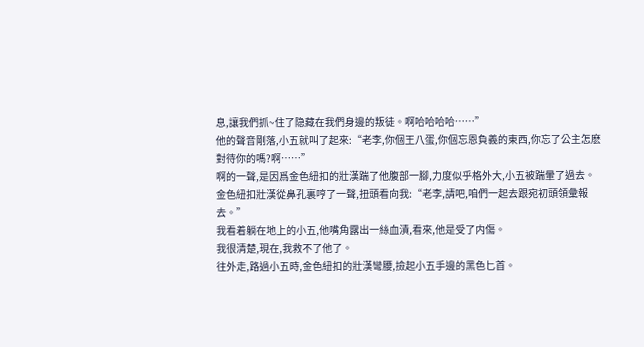息,讓我們抓~住了隐藏在我們身邊的叛徒。啊哈哈哈哈……”
他的聲音剛落,小五就叫了起來:“老李,你個王八蛋,你個忘恩負義的東西,你忘了公主怎麽對待你的嗎?啊……”
啊的一聲,是因爲金色紐扣的壯漢踹了他腹部一腳,力度似乎格外大,小五被踹暈了過去。
金色紐扣壯漢從鼻孔裏哼了一聲,扭頭看向我:“老李,請吧,咱們一起去跟宛初頭領彙報去。”
我看着躺在地上的小五,他嘴角露出一絲血漬,看來,他是受了内傷。
我很清楚,現在,我救不了他了。
往外走,路過小五時,金色紐扣的壯漢彎腰,撿起小五手邊的黑色匕首。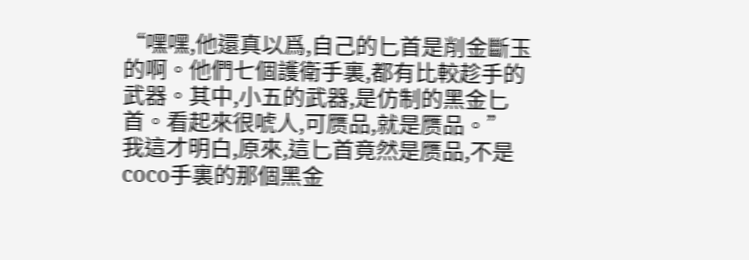“嘿嘿,他還真以爲,自己的匕首是削金斷玉的啊。他們七個護衛手裏,都有比較趁手的武器。其中,小五的武器,是仿制的黑金匕首。看起來很唬人,可赝品,就是赝品。”
我這才明白,原來,這匕首竟然是赝品,不是coco手裏的那個黑金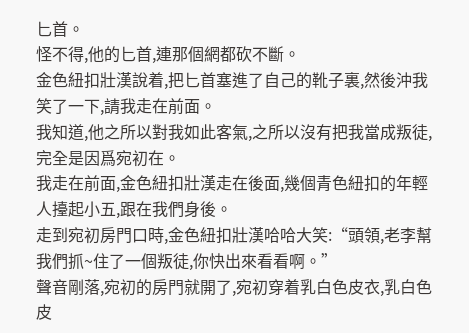匕首。
怪不得,他的匕首,連那個網都砍不斷。
金色紐扣壯漢說着,把匕首塞進了自己的靴子裏,然後沖我笑了一下,請我走在前面。
我知道,他之所以對我如此客氣,之所以沒有把我當成叛徒,完全是因爲宛初在。
我走在前面,金色紐扣壯漢走在後面,幾個青色紐扣的年輕人擡起小五,跟在我們身後。
走到宛初房門口時,金色紐扣壯漢哈哈大笑:“頭領,老李幫我們抓~住了一個叛徒,你快出來看看啊。”
聲音剛落,宛初的房門就開了,宛初穿着乳白色皮衣,乳白色皮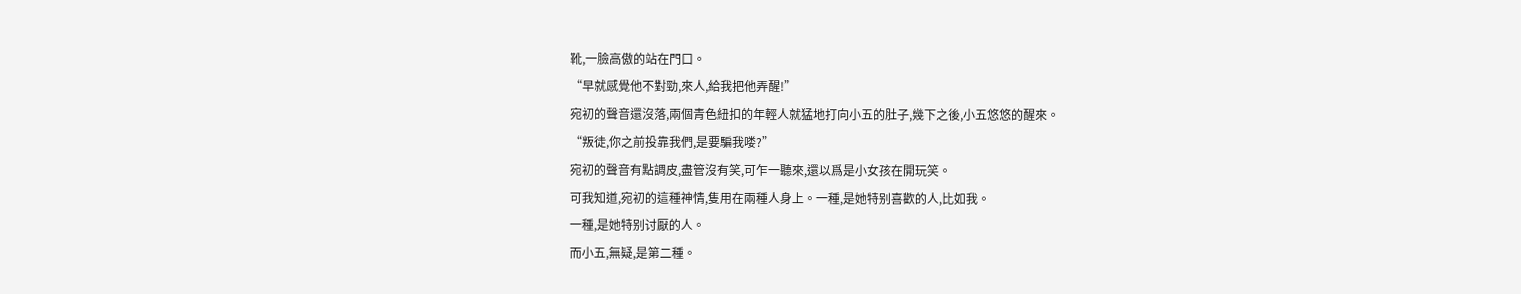靴,一臉高傲的站在門口。
“早就感覺他不對勁,來人,給我把他弄醒!”
宛初的聲音還沒落,兩個青色紐扣的年輕人就猛地打向小五的肚子,幾下之後,小五悠悠的醒來。
“叛徒,你之前投靠我們,是要騙我喽?”
宛初的聲音有點調皮,盡管沒有笑,可乍一聽來,還以爲是小女孩在開玩笑。
可我知道,宛初的這種神情,隻用在兩種人身上。一種,是她特别喜歡的人,比如我。
一種,是她特别讨厭的人。
而小五,無疑,是第二種。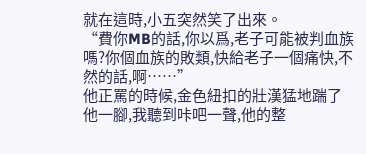就在這時,小五突然笑了出來。
“費你MB的話,你以爲,老子可能被判血族嗎?你個血族的敗類,快給老子一個痛快,不然的話,啊……”
他正罵的時候,金色紐扣的壯漢猛地踹了他一腳,我聽到咔吧一聲,他的整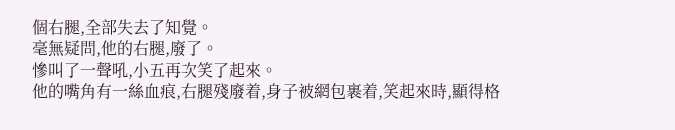個右腿,全部失去了知覺。
毫無疑問,他的右腿,廢了。
慘叫了一聲吼,小五再次笑了起來。
他的嘴角有一絲血痕,右腿殘廢着,身子被網包裹着,笑起來時,顯得格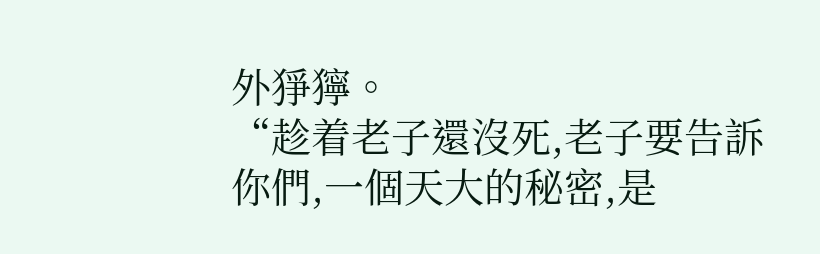外猙獰。
“趁着老子還沒死,老子要告訴你們,一個天大的秘密,是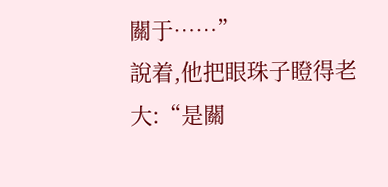關于……”
說着,他把眼珠子瞪得老大:“是關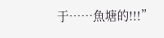于……魚塘的!!!”